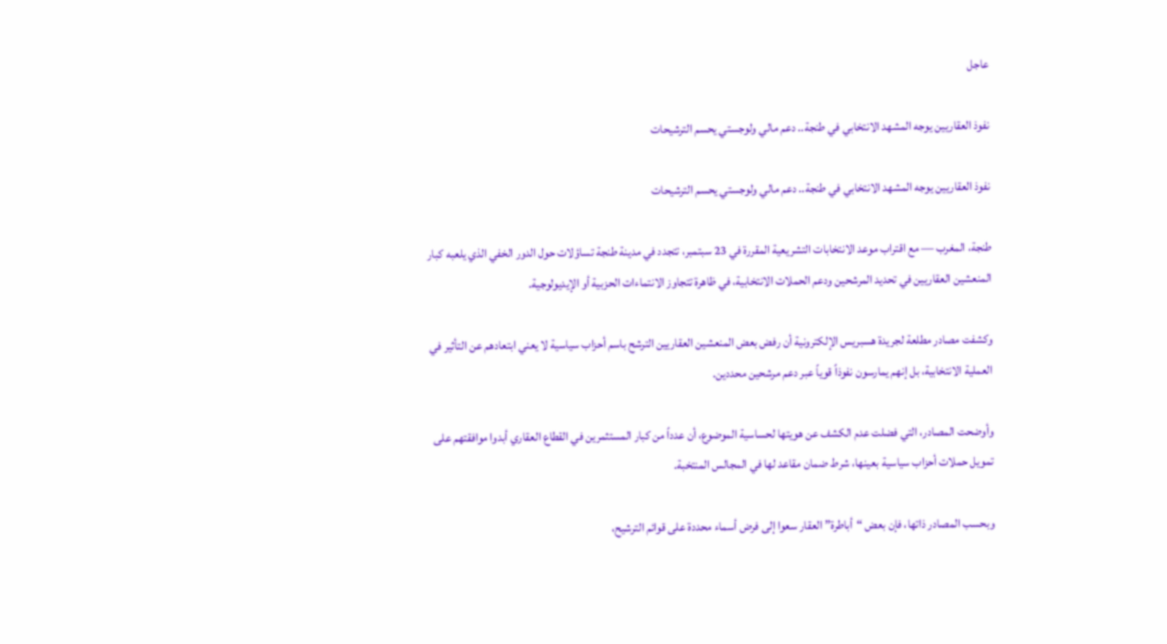عاجل

نفوذ العقاريين يوجه المشهد الانتخابي في طنجة.. دعم مالي ولوجستي يحسم الترشيحات

نفوذ العقاريين يوجه المشهد الانتخابي في طنجة.. دعم مالي ولوجستي يحسم الترشيحات

طنجة، المغرب — مع اقتراب موعد الانتخابات التشريعية المقررة في 23 سبتمبر، تتجدد في مدينة طنجة تساؤلات حول الدور الخفي الذي يلعبه كبار المنعشين العقاريين في تحديد المرشحين ودعم الحملات الانتخابية، في ظاهرة تتجاوز الانتماءات الحزبية أو الإيديولوجية.

وكشفت مصادر مطلعة لجريدة هسبريس الإلكترونية أن رفض بعض المنعشين العقاريين الترشح باسم أحزاب سياسية لا يعني ابتعادهم عن التأثير في العملية الانتخابية، بل إنهم يمارسون نفوذاً قوياً عبر دعم مرشحين محددين.

وأوضحت المصادر، التي فضلت عدم الكشف عن هويتها لحساسية الموضوع، أن عدداً من كبار المستثمرين في القطاع العقاري أبدوا موافقتهم على تمويل حملات أحزاب سياسية بعينها، شرط ضمان مقاعد لها في المجالس المنتخبة.

وبحسب المصادر ذاتها، فإن بعض “أباطرة” العقار سعوا إلى فرض أسماء محددة على قوائم الترشيح،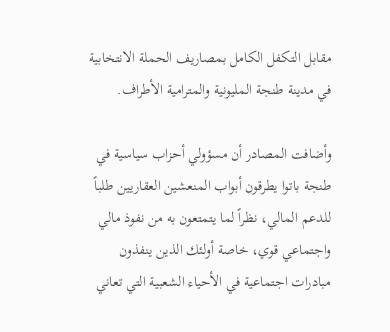مقابل التكفل الكامل بمصاريف الحملة الانتخابية في مدينة طنجة المليونية والمترامية الأطراف.

وأضافت المصادر أن مسؤولي أحزاب سياسية في طنجة باتوا يطرقون أبواب المنعشين العقاريين طلباً للدعم المالي، نظراً لما يتمتعون به من نفوذ مالي واجتماعي قوي، خاصة أولئك الذين ينفذون مبادرات اجتماعية في الأحياء الشعبية التي تعاني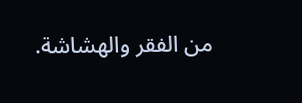من الفقر والهشاشة.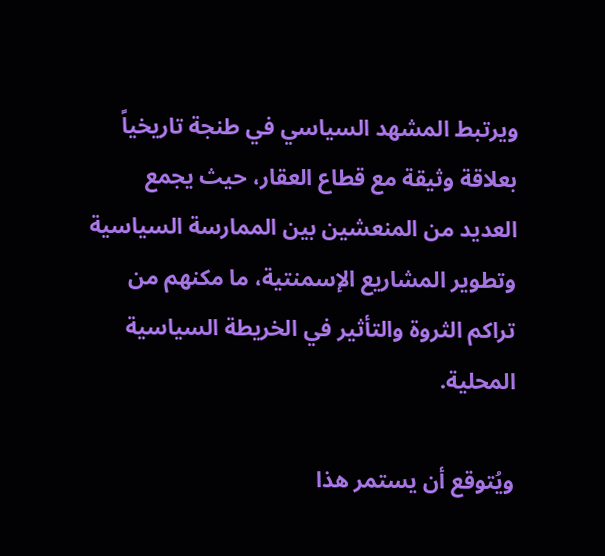ويرتبط المشهد السياسي في طنجة تاريخياً بعلاقة وثيقة مع قطاع العقار، حيث يجمع العديد من المنعشين بين الممارسة السياسية وتطوير المشاريع الإسمنتية، ما مكنهم من تراكم الثروة والتأثير في الخريطة السياسية المحلية.

ويُتوقع أن يستمر هذا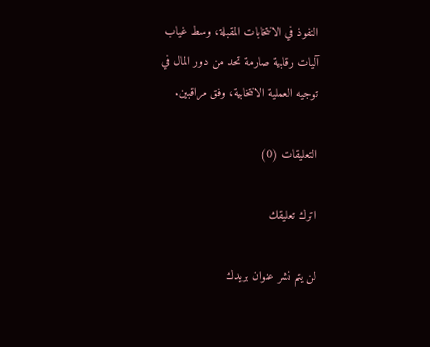النفوذ في الانتخابات المقبلة، وسط غياب آليات رقابية صارمة تحد من دور المال في توجيه العملية الانتخابية، وفق مراقبين.

التعليقات (0)

اترك تعليقك

لن يتم نشر عنوان بريدك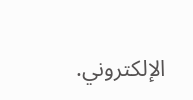الإلكتروني.